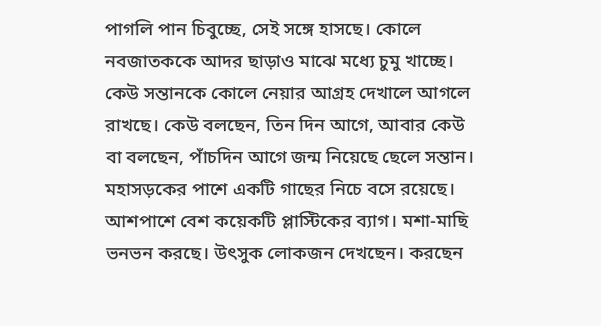পাগলি পান চিবুচ্ছে, সেই সঙ্গে হাসছে। কোলে নবজাতককে আদর ছাড়াও মাঝে মধ্যে চুমু খাচ্ছে। কেউ সন্তানকে কোলে নেয়ার আগ্রহ দেখালে আগলে রাখছে। কেউ বলছেন, তিন দিন আগে, আবার কেউ বা বলছেন, পাঁচদিন আগে জন্ম নিয়েছে ছেলে সন্তান। মহাসড়কের পাশে একটি গাছের নিচে বসে রয়েছে। আশপাশে বেশ কয়েকটি প্লাস্টিকের ব্যাগ। মশা-মাছি ভনভন করছে। উৎসুক লোকজন দেখছেন। করছেন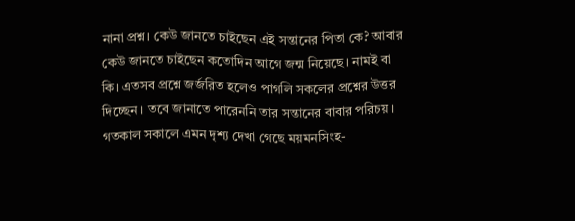নানা প্রশ্ন। কেউ জানতে চাইছেন এই সন্তানের পিতা কে? আবার কেউ জানতে চাইছেন কতোদিন আগে জন্ম নিয়েছে। নামই বা কি। এতসব প্রশ্নে জর্জরিত হলেও পাগলি সকলের প্রশ্নের উত্তর দিচ্ছেন। তবে জানাতে পারেননি তার সন্তানের বাবার পরিচয়। গতকাল সকালে এমন দৃশ্য দেখা গেছে ময়মনসিংহ-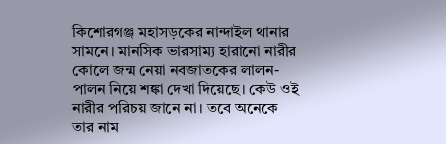কিশোরগঞ্জ মহাসড়কের নান্দাইল থানার সামনে। মানসিক ভারসাম্য হারানো নারীর কোলে জন্ম নেয়া নবজাতকের লালন-পালন নিয়ে শঙ্কা দেখা দিয়েছে। কেউ ওই নারীর পরিচয় জানে না। তবে অনেকে তার নাম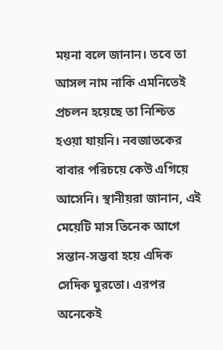ময়না বলে জানান। তবে তা আসল নাম নাকি এমনিতেই প্রচলন হয়েছে তা নিশ্চিত হওয়া যায়নি। নবজাতকের বাবার পরিচয়ে কেউ এগিয়ে আসেনি। স্থানীয়রা জানান, এই মেয়েটি মাস তিনেক আগে সন্তান-সম্ভবা হয়ে এদিক সেদিক ঘুরতো। এরপর অনেকেই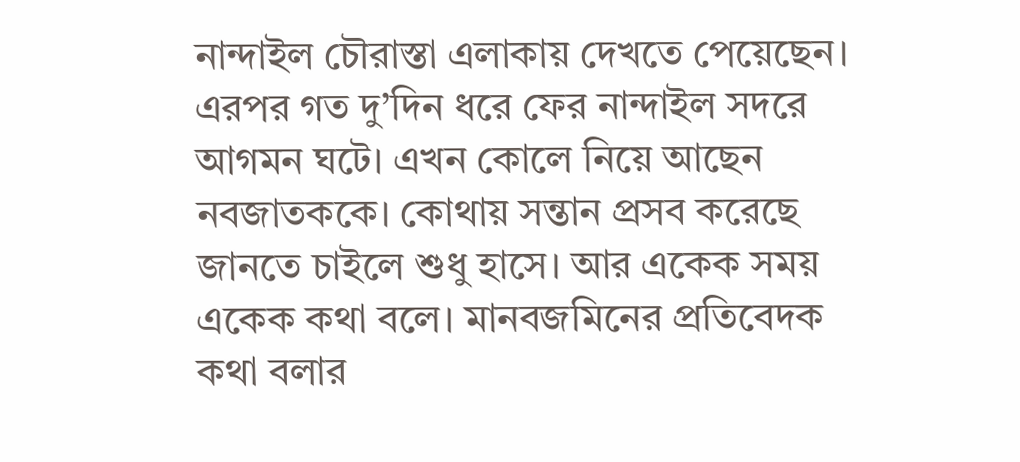নান্দাইল চৌরাস্তা এলাকায় দেখতে পেয়েছেন। এরপর গত দু’দিন ধরে ফের নান্দাইল সদরে আগমন ঘটে। এখন কোলে নিয়ে আছেন নবজাতককে। কোথায় সন্তান প্রসব করেছে জানতে চাইলে শুধু হাসে। আর একেক সময় একেক কথা বলে। মানবজমিনের প্রতিবেদক কথা বলার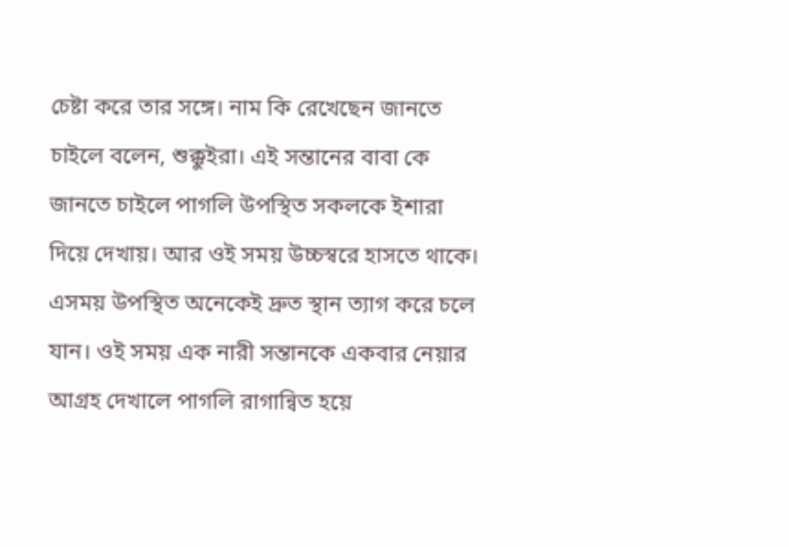চেষ্টা করে তার সঙ্গে। নাম কি রেখেছেন জানতে চাইলে বলেন, শুক্কুইরা। এই সন্তানের বাবা কে জানতে চাইলে পাগলি উপস্থিত সকলকে ইশারা দিয়ে দেখায়। আর ওই সময় উচ্চস্বরে হাসতে থাকে। এসময় উপস্থিত অনেকেই দ্রুত স্থান ত্যাগ করে চলে যান। ওই সময় এক নারী সন্তানকে একবার নেয়ার আগ্রহ দেখালে পাগলি রাগান্বিত হয়ে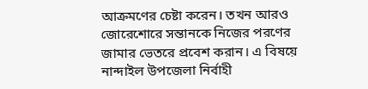আক্রমণের চেষ্টা করেন। তখন আরও জোরেশোরে সন্তানকে নিজের পরণের জামার ভেতরে প্রবেশ করান। এ বিষয়ে নান্দাইল উপজেলা নির্বাহী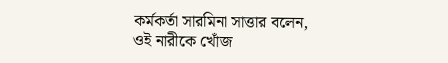কর্মকর্তা সারমিনা সাত্তার বলেন, ওই নারীকে খোঁজ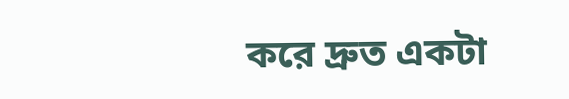করে দ্রুত একটা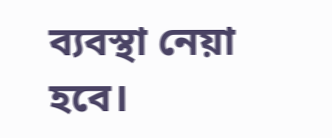ব্যবস্থা নেয়া হবে।